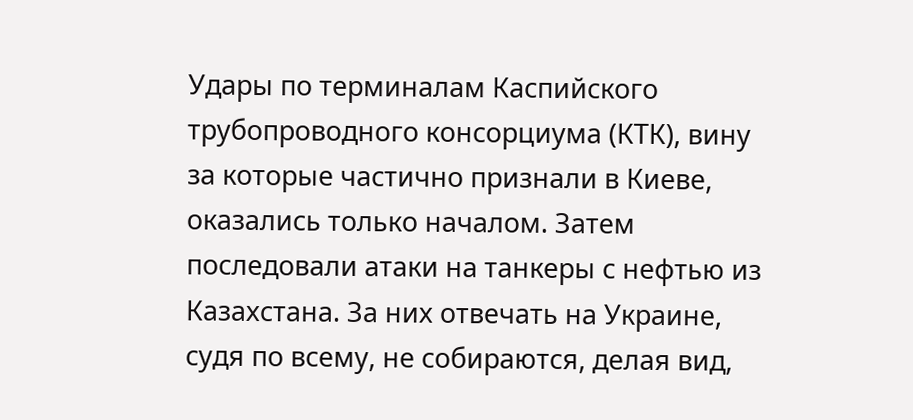Удары по терминалам Каспийского трубопроводного консорциума (КТК), вину за которые частично признали в Киеве, оказались только началом. Затем последовали атаки на танкеры с нефтью из Казахстана. За них отвечать на Украине, судя по всему, не собираются, делая вид,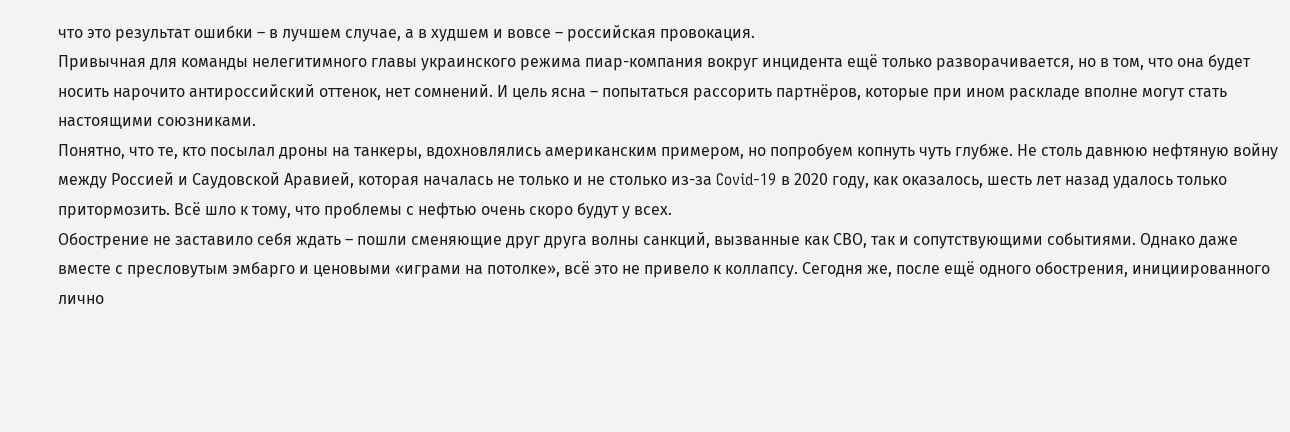что это результат ошибки – в лучшем случае, а в худшем и вовсе – российская провокация.
Привычная для команды нелегитимного главы украинского режима пиар-компания вокруг инцидента ещё только разворачивается, но в том, что она будет носить нарочито антироссийский оттенок, нет сомнений. И цель ясна – попытаться рассорить партнёров, которые при ином раскладе вполне могут стать настоящими союзниками.
Понятно, что те, кто посылал дроны на танкеры, вдохновлялись американским примером, но попробуем копнуть чуть глубже. Не столь давнюю нефтяную войну между Россией и Саудовской Аравией, которая началась не только и не столько из-за Covid-19 в 2020 году, как оказалось, шесть лет назад удалось только притормозить. Всё шло к тому, что проблемы с нефтью очень скоро будут у всех.
Обострение не заставило себя ждать – пошли сменяющие друг друга волны санкций, вызванные как СВО, так и сопутствующими событиями. Однако даже вместе с пресловутым эмбарго и ценовыми «играми на потолке», всё это не привело к коллапсу. Сегодня же, после ещё одного обострения, инициированного лично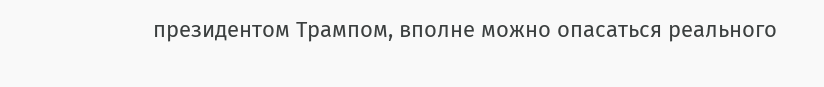президентом Трампом, вполне можно опасаться реального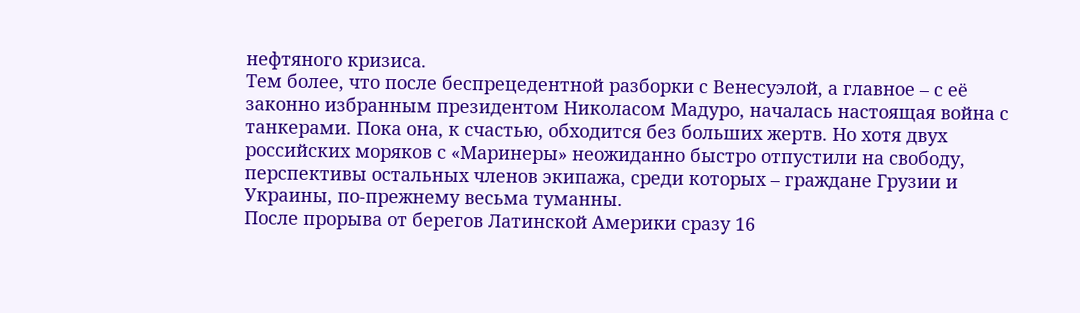нефтяного кризиса.
Тем более, что после беспрецедентной разборки с Венесуэлой, а главное – с её законно избранным президентом Николасом Мадуро, началась настоящая война с танкерами. Пока она, к счастью, обходится без больших жертв. Но хотя двух российских моряков с «Маринеры» неожиданно быстро отпустили на свободу, перспективы остальных членов экипажа, среди которых – граждане Грузии и Украины, по-прежнему весьма туманны.
После прорыва от берегов Латинской Америки сразу 16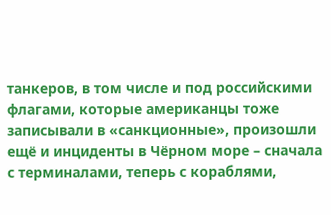танкеров, в том числе и под российскими флагами, которые американцы тоже записывали в «санкционные», произошли ещё и инциденты в Чёрном море – сначала с терминалами, теперь с кораблями,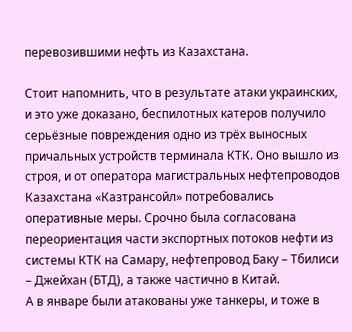перевозившими нефть из Казахстана.

Стоит напомнить, что в результате атаки украинских, и это уже доказано, беспилотных катеров получило серьёзные повреждения одно из трёх выносных причальных устройств терминала КТК. Оно вышло из строя, и от оператора магистральных нефтепроводов Казахстана «Казтрансойл» потребовались оперативные меры. Срочно была согласована переориентация части экспортных потоков нефти из системы КТК на Самару, нефтепровод Баку – Тбилиси – Джейхан (БТД), а также частично в Китай.
А в январе были атакованы уже танкеры, и тоже в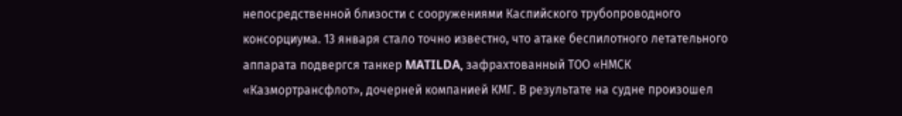непосредственной близости с сооружениями Каспийского трубопроводного консорциума. 13 января стало точно известно, что атаке беспилотного летательного аппарата подвергся танкер MATILDA, зафрахтованный ТОО «НМСК «Казмортрансфлот», дочерней компанией КМГ. В результате на судне произошел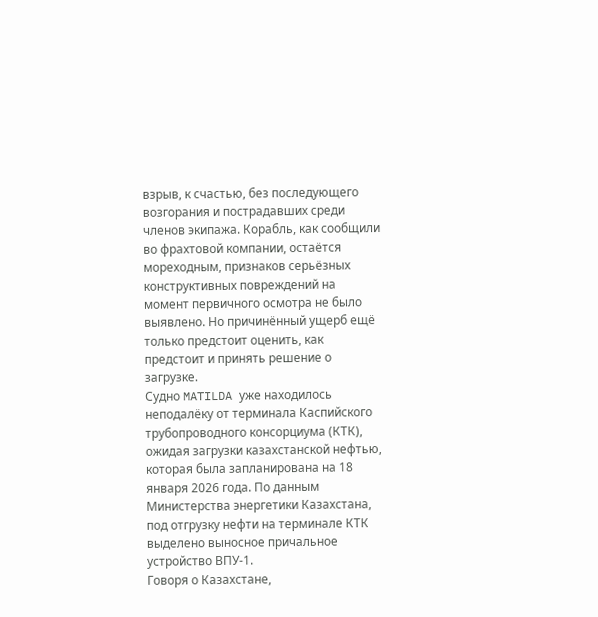взрыв, к счастью, без последующего возгорания и пострадавших среди членов экипажа. Корабль, как сообщили во фрахтовой компании, остаётся мореходным, признаков серьёзных конструктивных повреждений на момент первичного осмотра не было выявлено. Но причинённый ущерб ещё только предстоит оценить, как предстоит и принять решение о загрузке.
Судно MATILDA уже находилось неподалёку от терминала Каспийского трубопроводного консорциума (КТК), ожидая загрузки казахстанской нефтью, которая была запланирована на 18 января 2026 года. По данным Министерства энергетики Казахстана, под отгрузку нефти на терминале КТК выделено выносное причальное устройство ВПУ-1.
Говоря о Казахстане,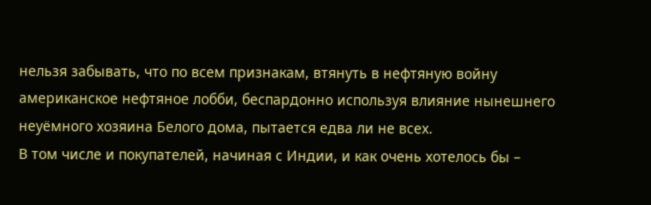нельзя забывать, что по всем признакам, втянуть в нефтяную войну американское нефтяное лобби, беспардонно используя влияние нынешнего неуёмного хозяина Белого дома, пытается едва ли не всех.
В том числе и покупателей, начиная с Индии, и как очень хотелось бы –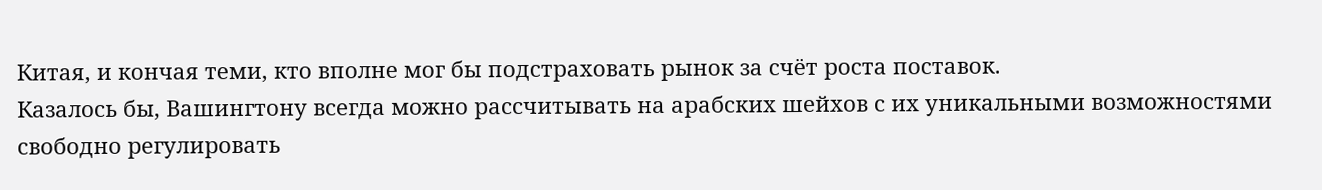Китая, и кончая теми, кто вполне мог бы подстраховать рынок за счёт роста поставок.
Казалось бы, Вашингтону всегда можно рассчитывать на арабских шейхов с их уникальными возможностями свободно регулировать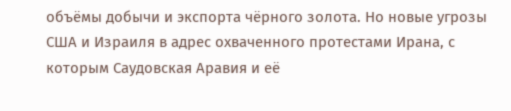объёмы добычи и экспорта чёрного золота. Но новые угрозы США и Израиля в адрес охваченного протестами Ирана, с которым Саудовская Аравия и её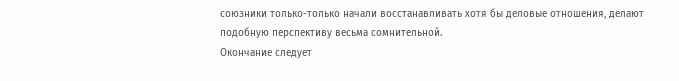союзники только-только начали восстанавливать хотя бы деловые отношения, делают подобную перспективу весьма сомнительной.
Окончание следует